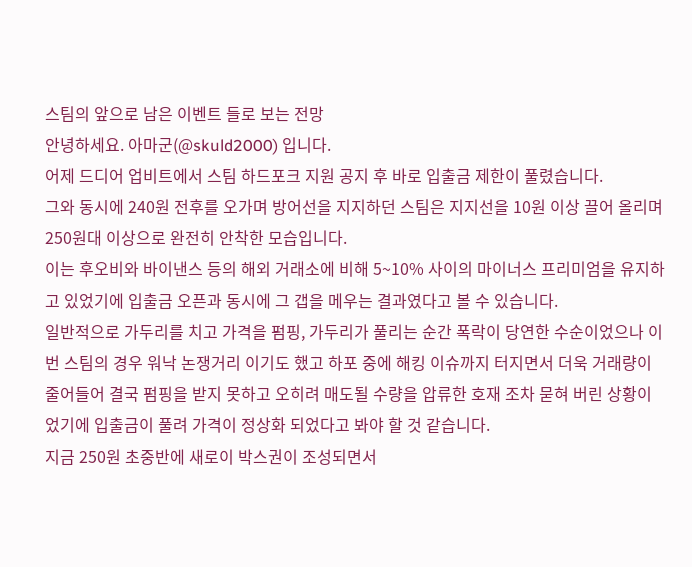스팀의 앞으로 남은 이벤트 들로 보는 전망
안녕하세요. 아마군(@skuld2000) 입니다.
어제 드디어 업비트에서 스팀 하드포크 지원 공지 후 바로 입출금 제한이 풀렸습니다.
그와 동시에 240원 전후를 오가며 방어선을 지지하던 스팀은 지지선을 10원 이상 끌어 올리며 250원대 이상으로 완전히 안착한 모습입니다.
이는 후오비와 바이낸스 등의 해외 거래소에 비해 5~10% 사이의 마이너스 프리미엄을 유지하고 있었기에 입출금 오픈과 동시에 그 갭을 메우는 결과였다고 볼 수 있습니다.
일반적으로 가두리를 치고 가격을 펌핑, 가두리가 풀리는 순간 폭락이 당연한 수순이었으나 이번 스팀의 경우 워낙 논쟁거리 이기도 했고 하포 중에 해킹 이슈까지 터지면서 더욱 거래량이 줄어들어 결국 펌핑을 받지 못하고 오히려 매도될 수량을 압류한 호재 조차 묻혀 버린 상황이었기에 입출금이 풀려 가격이 정상화 되었다고 봐야 할 것 같습니다.
지금 250원 초중반에 새로이 박스권이 조성되면서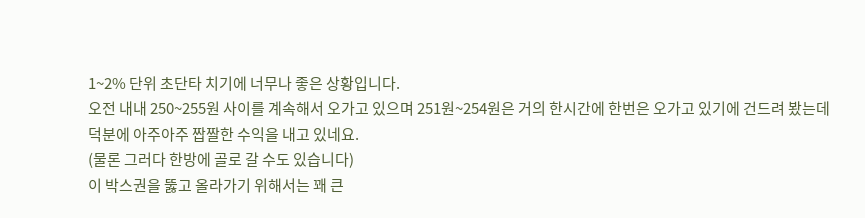1~2% 단위 초단타 치기에 너무나 좋은 상황입니다.
오전 내내 250~255원 사이를 계속해서 오가고 있으며 251원~254원은 거의 한시간에 한번은 오가고 있기에 건드려 봤는데 덕분에 아주아주 짭짤한 수익을 내고 있네요.
(물론 그러다 한방에 골로 갈 수도 있습니다)
이 박스권을 뚫고 올라가기 위해서는 꽤 큰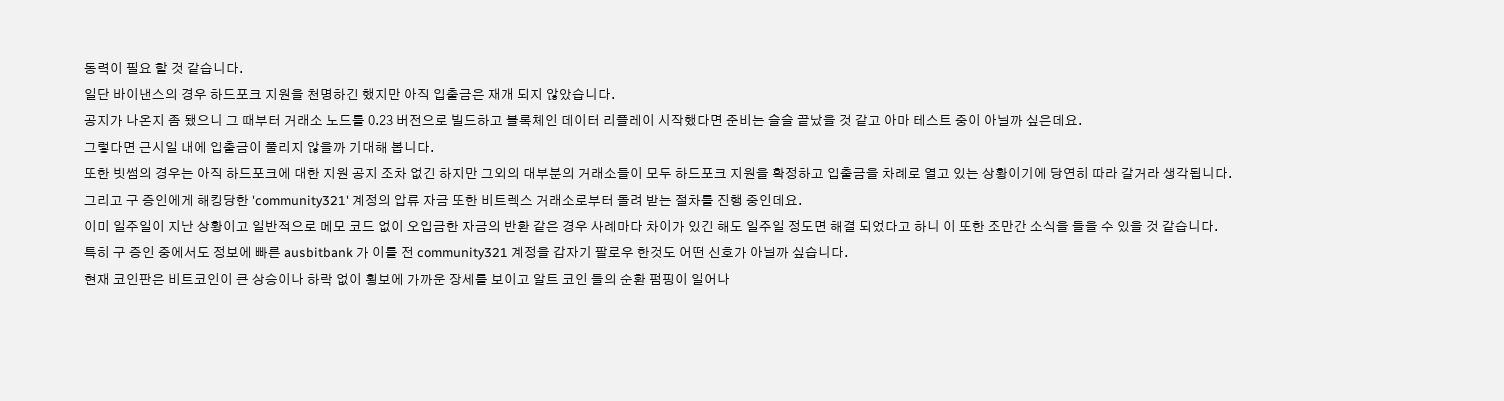동력이 필요 할 것 같습니다.
일단 바이낸스의 경우 하드포크 지원을 천명하긴 했지만 아직 입출금은 재개 되지 않았습니다.
공지가 나온지 좀 됐으니 그 때부터 거래소 노드를 0.23 버전으로 빌드하고 블록체인 데이터 리플레이 시작했다면 준비는 슬슬 끝났을 것 같고 아마 테스트 중이 아닐까 싶은데요.
그렇다면 근시일 내에 입출금이 풀리지 않을까 기대해 봅니다.
또한 빗썸의 경우는 아직 하드포크에 대한 지원 공지 조차 없긴 하지만 그외의 대부분의 거래소들이 모두 하드포크 지원을 확정하고 입출금을 차례로 열고 있는 상황이기에 당연히 따라 갈거라 생각됩니다.
그리고 구 증인에게 해킹당한 'community321' 계정의 압류 자금 또한 비트렉스 거래소로부터 돌려 받는 절차를 진행 중인데요.
이미 일주일이 지난 상황이고 일반적으로 메모 코드 없이 오입금한 자금의 반환 같은 경우 사례마다 차이가 있긴 해도 일주일 정도면 해결 되었다고 하니 이 또한 조만간 소식을 들을 수 있을 것 같습니다.
특히 구 증인 중에서도 정보에 빠른 ausbitbank 가 이틀 전 community321 계정을 갑자기 팔로우 한것도 어떤 신호가 아닐까 싶습니다.
현재 코인판은 비트코인이 큰 상승이나 하락 없이 횡보에 가까운 장세를 보이고 알트 코인 들의 순환 펌핑이 일어나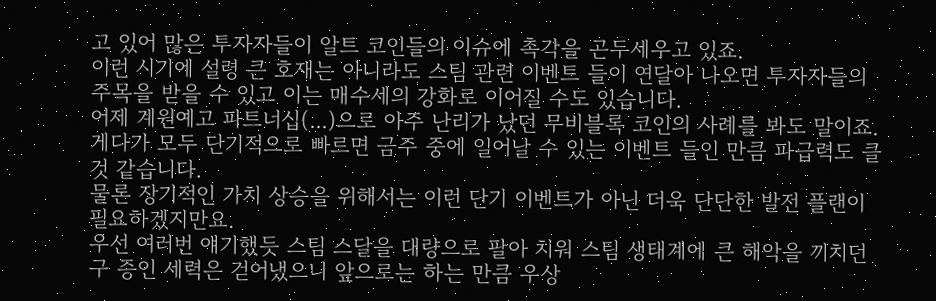고 있어 많은 투자자들이 알트 코인들의 이슈에 촉각을 곤두세우고 있죠.
이런 시기에 설령 큰 호재는 아니라도 스팀 관련 이벤트 들이 연달아 나오면 투자자들의 주목을 받을 수 있고 이는 매수세의 강화로 이어질 수도 있습니다.
어제 계원예고 파트너십(...)으로 아주 난리가 났던 무비블록 코인의 사례를 봐도 말이죠.
게다가 모두 단기적으로 빠르면 금주 중에 일어날 수 있는 이벤트 들인 만큼 파급력도 클 것 같습니다.
물론 장기적인 가치 상승을 위해서는 이런 단기 이벤트가 아닌 더욱 단단한 발전 플랜이 필요하겠지만요.
우선 여러번 얘기했듯 스팀 스달을 대량으로 팔아 치워 스팀 생태계에 큰 해악을 끼치던 구 증인 세력은 걷어냈으니 앞으로는 하는 만큼 우상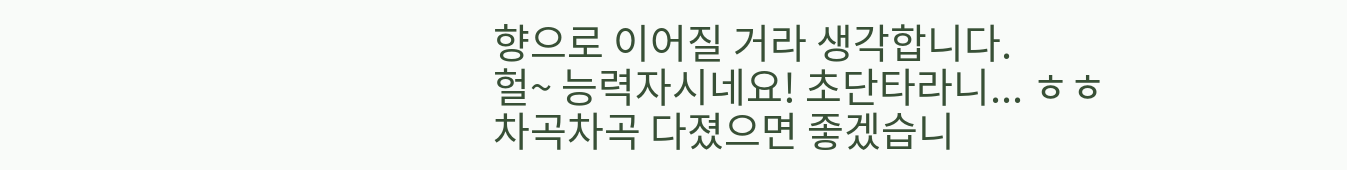향으로 이어질 거라 생각합니다.
헐~ 능력자시네요! 초단타라니... ㅎㅎ
차곡차곡 다졌으면 좋겠습니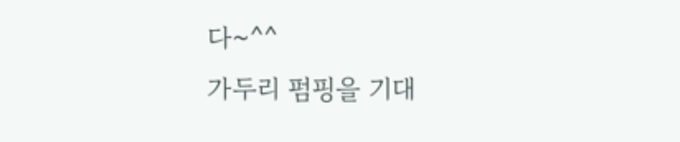다~^^
가두리 펌핑을 기대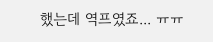했는데 역프였죠... ㅠㅠ